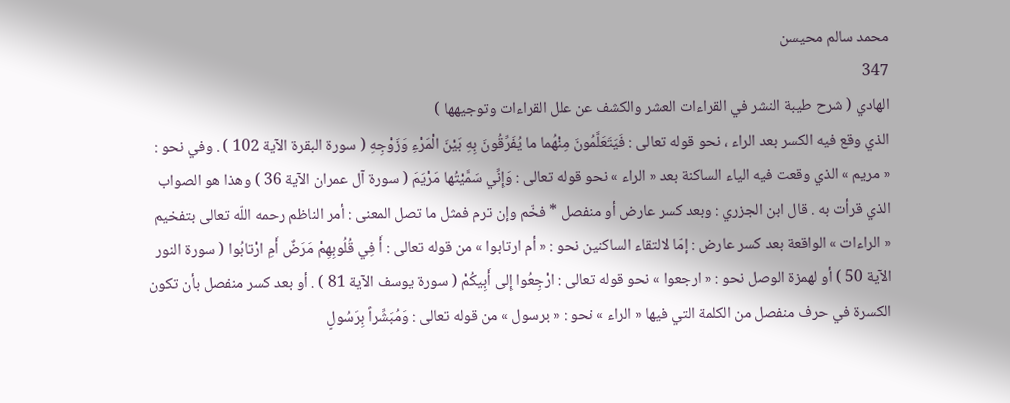محمد سالم محيسن
347
الهادي ( شرح طيبة النشر في القراءات العشر والكشف عن علل القراءات وتوجيهها )
الذي وقع فيه الكسر بعد الراء ، نحو قوله تعالى : فَيَتَعَلَّمُونَ مِنْهُما ما يُفَرِّقُونَ بِهِ بَيْنَ الْمَرْءِ وَزَوْجِهِ ( سورة البقرة الآية 102 ) . وفي نحو : « مريم » الذي وقعت فيه الياء الساكنة بعد « الراء » نحو قوله تعالى : وَإِنِّي سَمَّيْتُها مَرْيَمَ ( سورة آل عمران الآية 36 ) وهذا هو الصواب الذي قرأت به . قال ابن الجزري : وبعد كسر عارض أو منفصل * فخّم وإن ترم فمثل ما تصل المعنى : أمر الناظم رحمه اللّه تعالى بتفخيم « الراءات » الواقعة بعد كسر عارض : إمّا لالتقاء الساكنين نحو : « أم ارتابوا » من قوله تعالى : أَ فِي قُلُوبِهِمْ مَرَضٌ أَمِ ارْتابُوا ( سورة النور الآية 50 ) أو لهمزة الوصل نحو : « ارجعوا » نحو قوله تعالى : ارْجِعُوا إِلى أَبِيكُمْ ( سورة يوسف الآية 81 ) . أو بعد كسر منفصل بأن تكون الكسرة في حرف منفصل من الكلمة التي فيها « الراء » نحو : « برسول » من قوله تعالى : وَمُبَشِّراً بِرَسُولٍ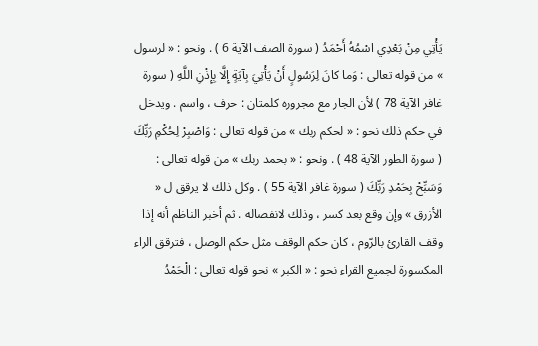يَأْتِي مِنْ بَعْدِي اسْمُهُ أَحْمَدُ ( سورة الصف الآية 6 ) . ونحو : « لرسول » من قوله تعالى : وَما كانَ لِرَسُولٍ أَنْ يَأْتِيَ بِآيَةٍ إِلَّا بِإِذْنِ اللَّهِ ( سورة غافر الآية 78 ) لأن الجار مع مجروره كلمتان : حرف ، واسم . ويدخل في حكم ذلك نحو : « لحكم ربك » من قوله تعالى : وَاصْبِرْ لِحُكْمِ رَبِّكَ ( سورة الطور الآية 48 ) . ونحو : « بحمد ربك » من قوله تعالى : وَسَبِّحْ بِحَمْدِ رَبِّكَ ( سورة غافر الآية 55 ) . وكل ذلك لا يرقق ل « الأزرق » وإن وقع بعد كسر ، وذلك لانفصاله . ثم أخبر الناظم أنه إذا وقف القارئ بالرّوم ، كان حكم الوقف مثل حكم الوصل ، فترقق الراء المكسورة لجميع القراء نحو : « الكبر » نحو قوله تعالى : الْحَمْدُ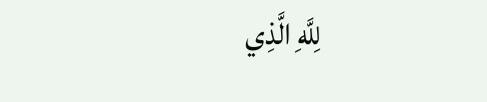لِلَّهِ الَّذِي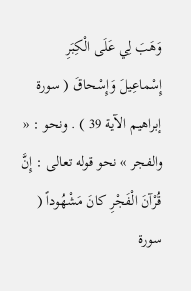وَهَبَ لِي عَلَى الْكِبَرِ إِسْماعِيلَ وَإِسْحاقَ ( سورة إبراهيم الآية 39 ) . ونحو : « والفجر » نحو قوله تعالى : إِنَّ قُرْآنَ الْفَجْرِ كانَ مَشْهُوداً ( سورة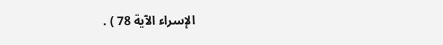الإسراء الآية 78 ) .